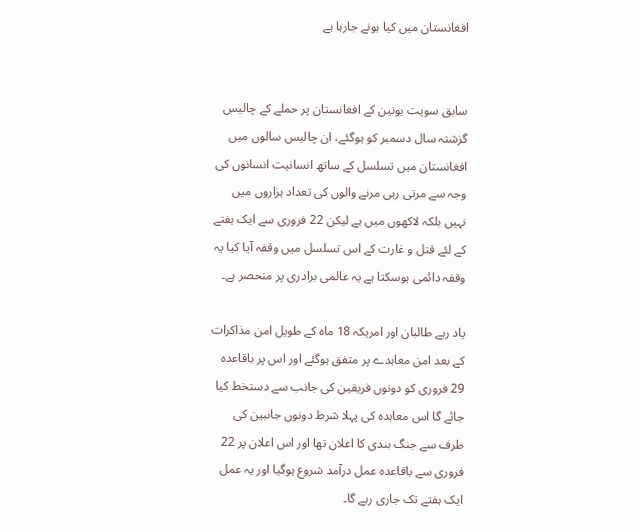افغانستان میں کیا ہونے جارہا ہے


سابق سویت یونین کے افغانستان پر حملے کے چالیس گزشتہ سال دسمبر کو ہوگئے، ان چالیس سالوں میں افغانستان میں تسلسل کے ساتھ انسانیت انسانوں کی وجہ سے مرتی رہی مرنے والوں کی تعداد ہزاروں میں نہیں بلکہ لاکھوں میں ہے لیکن 22 فروری سے ایک ہفتے کے لئے قتل و غارت کے اس تسلسل میں وقفہ آیا کیا یہ وقفہ دائمی ہوسکتا ہے یہ عالمی برادری پر منحصر ہے۔

یاد رہے طالبان اور امریکہ 18 ماہ کے طویل امن مذاکرات کے بعد امن معاہدے پر متفق ہوگئے اور اس پر باقاعدہ 29 فروری کو دونوں فریقین کی جانب سے دستخط کیا جائے گا اس معاہدہ کی پہلا شرط دونوں جانبین کی طرف سے جنگ بندی کا اعلان تھا اور اس اعلان پر 22 فروری سے باقاعدہ عمل درآمد شروع ہوگیا اور یہ عمل ایک ہفتے تک جاری رہے گا۔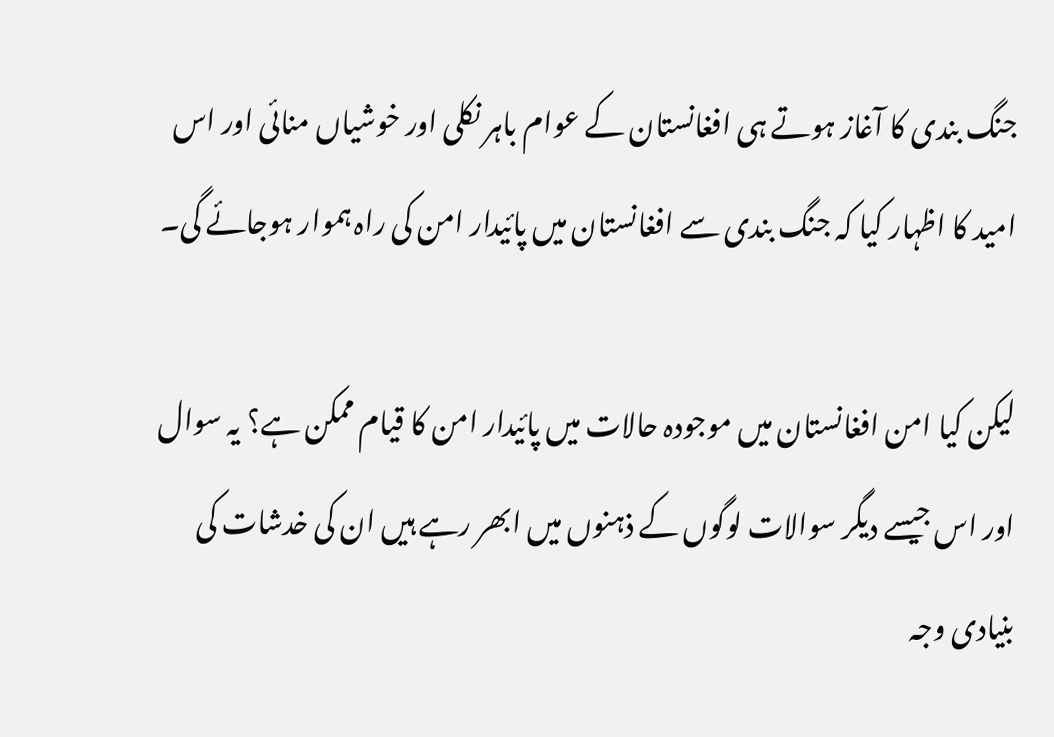جنگ بندی کا آغاز ہوتے ہی افغانستان کے عوام باہر نکلی اور خوشیاں منائی اور اس امید کا اظہار کیا کہ جنگ بندی سے افغانستان میں پائیدار امن کی راہ ہموار ہوجائے گی۔

لیکن کیا امن افغانستان میں موجودہ حالات میں پائیدار امن کا قیام ممکن ہے؟ یہ سوال اور اس جیسے دیگر سوالات لوگوں کے ذہنوں میں ابھر رہے ہیں ان کی خدشات کی بنیادی وجہ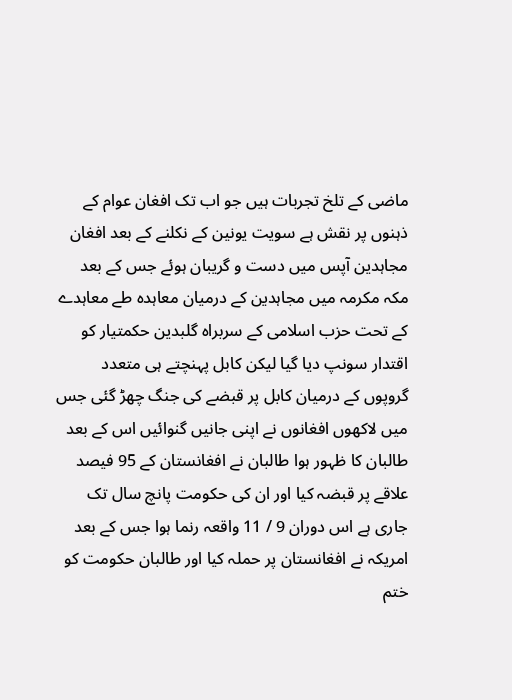ماضی کے تلخ تجربات ہیں جو اب تک افغان عوام کے ذہنوں پر نقش ہے سویت یونین کے نکلنے کے بعد افغان مجاہدین آپس میں دست و گریبان ہوئے جس کے بعد مکہ مکرمہ میں مجاہدین کے درمیان معاہدہ طے معاہدے کے تحت حزب اسلامی کے سربراہ گلبدین حکمتیار کو اقتدار سونپ دیا گیا لیکن کابل پہنچتے ہی متعدد گروپوں کے درمیان کابل پر قبضے کی جنگ چھڑ گئی جس میں لاکھوں افغانوں نے اپنی جانیں گنوائیں اس کے بعد طالبان کا ظہور ہوا طالبان نے افغانستان کے 95 فیصد علاقے پر قبضہ کیا اور ان کی حکومت پانچ سال تک جاری ہے اس دوران 9 / 11 واقعہ رنما ہوا جس کے بعد امریکہ نے افغانستان پر حملہ کیا اور طالبان حکومت کو ختم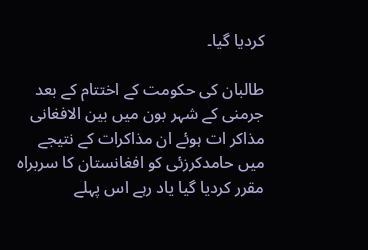کردیا گیا۔

طالبان کی حکومت کے اختتام کے بعد جرمنی کے شہر بون میں بین الافغانی مذاکر ات ہوئے ان مذاکرات کے نتیجے میں حامدکرزئی کو افغانستان کا سربراہ مقرر کردیا گیا یاد رہے اس پہلے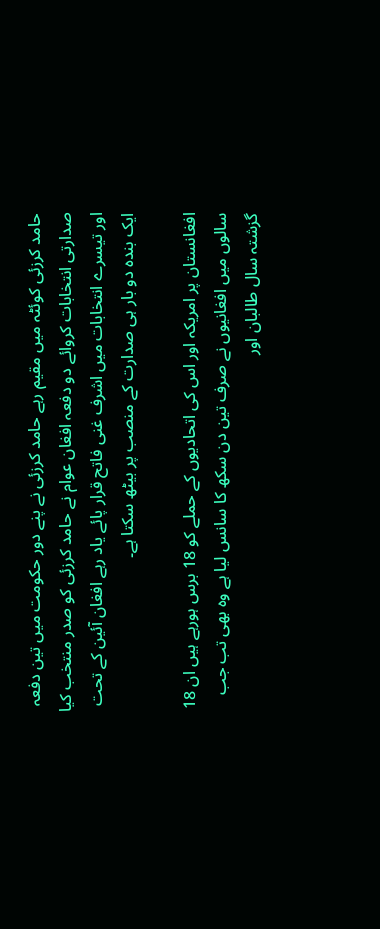حامد کرزئی کوئٹہ میں مقیم رہے حامد کرزئی نے پنے دور حکومت میں تین دفعہ صدارتی انتخابات کروائے دو دفعہ افغان عوام نے حامد کرزئی کو صدر منتخب کیا اور تیسرے انتخابات میں اشرف غنی فاتح قرار پائے یاد رہے افغان آئین کے تحت ایک بندہ دو بار ہی صدارت کے منصب پر بیٹھ سکتا ہے۔

افغانستان پر امریکہ اور اس کی اتحادیوں کے حملے کو 18 برس ہورہے ہیں ان 18 سالوں میں افغانیوں نے صرف تین دن سکھ کا سانس لیا ہے وہ بھی تب جب گزشتہ سال طالبان اور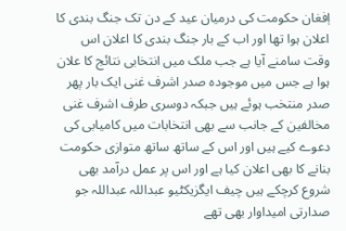اٖفغان حکومت کی درمیان عید کے دن تک جنگ بندی کا اعلان ہوا تھا اور اب کے بار جنگ بندی کا اعلان اس وقت سامنے آیا ہے جب ملک میں انتخابی نتائج کا علان ہوا ہے جس میں موجودہ صدر اشرف غنی ایک بار پھر صدر منتخب ہوئے ہیں جبکہ دوسری طرف اشرف غنی مخالفین کے جانب سے بھی انتخابات میں کامیابی کی دعوے کیے ہیں اور اس کے ساتھ ساتھ متوازی حکومت بنانے کا بھی اعلان کیا ہے اور اس پر عمل درآمد بھی شروع کرچکے ہیں چیف ایگزیکٹیو عبداللہ عبداللہ جو صدارتی امیداوار بھی تھے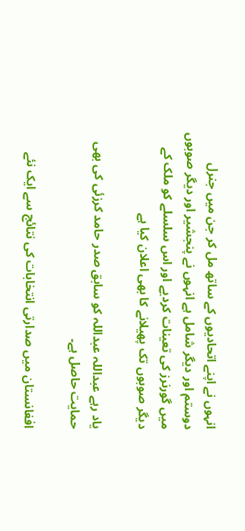انہوں نے اپنے اتحادیوں کے ساتھ مل کر جن میں جنرل دوستم اور دیگر شامل ہے انہوں نے پنجشیر اور دیگر صوبوں میں گورنرز کی تعینات کردیے اور اس سلسلے کو ملک کے دیگر صوبوں تک پھیلانے کا بھی اعلان کیا ہے

یاد رہے عبداللہ عبداللہ کو سابق صدر حامد کرزئی کی بھی حمایت حاصل ہے۔

افغانستان میں صدارتی انتخابات کی نتائج سے ایک نئے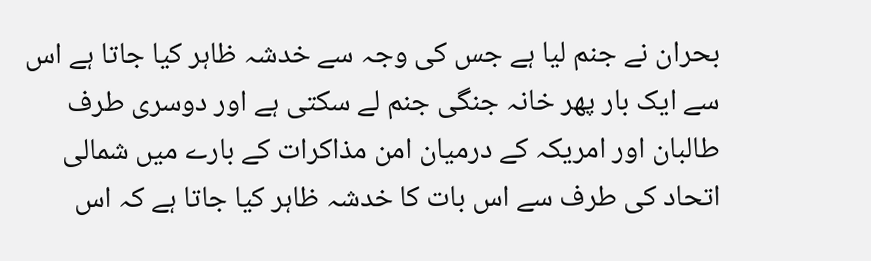بحران نے جنم لیا ہے جس کی وجہ سے خدشہ ظاہر کیا جاتا ہے اس سے ایک بار پھر خانہ جنگی جنم لے سکتی ہے اور دوسری طرف طالبان اور امریکہ کے درمیان امن مذاکرات کے بارے میں شمالی اتحاد کی طرف سے اس بات کا خدشہ ظاہر کیا جاتا ہے کہ اس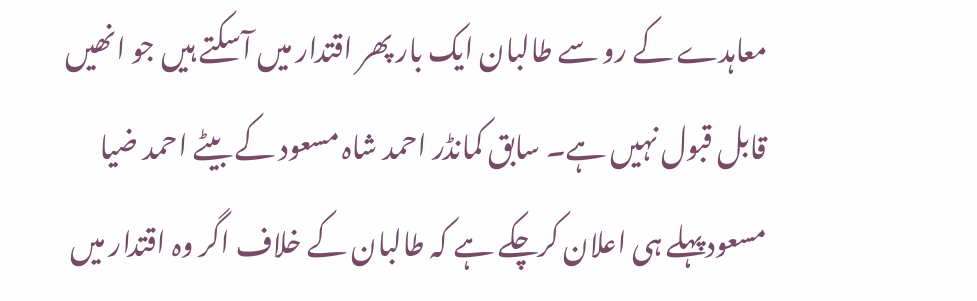معاہدے کے رو سے طالبان ایک بار پھر اقتدار میں آسکتے ہیں جو انھیں قابل قبول نہیں ہے۔ سابق کمانڈر احمد شاہ مسعود کے بیٹے احمد ضیا مسعودپہلے ہی اعلان کرچکے ہے کہ طالبان کے خلاف اگر وہ اقتدار میں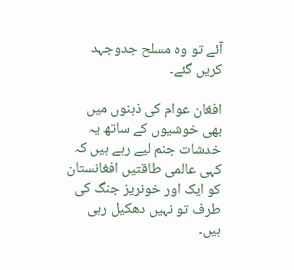آئے تو وہ مسلح جدوجہد کریں گئے۔

افغان عوام کی ذہنوں میں بھی خوشیوں کے ساتھ یہ خدشات جنم لیے رہے ہیں کہ کہی عالمی طاقتیں افغانستان کو ایک اور خونریز جنگ کی طرف تو نہیں دھکیل رہی ہیں۔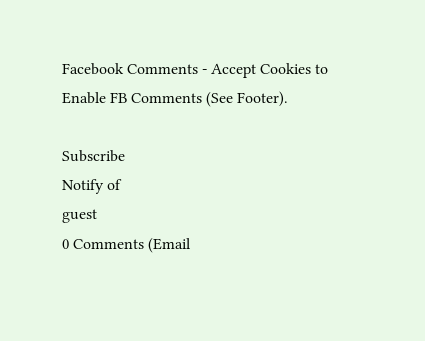Facebook Comments - Accept Cookies to Enable FB Comments (See Footer).

Subscribe
Notify of
guest
0 Comments (Email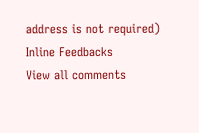address is not required)
Inline Feedbacks
View all comments